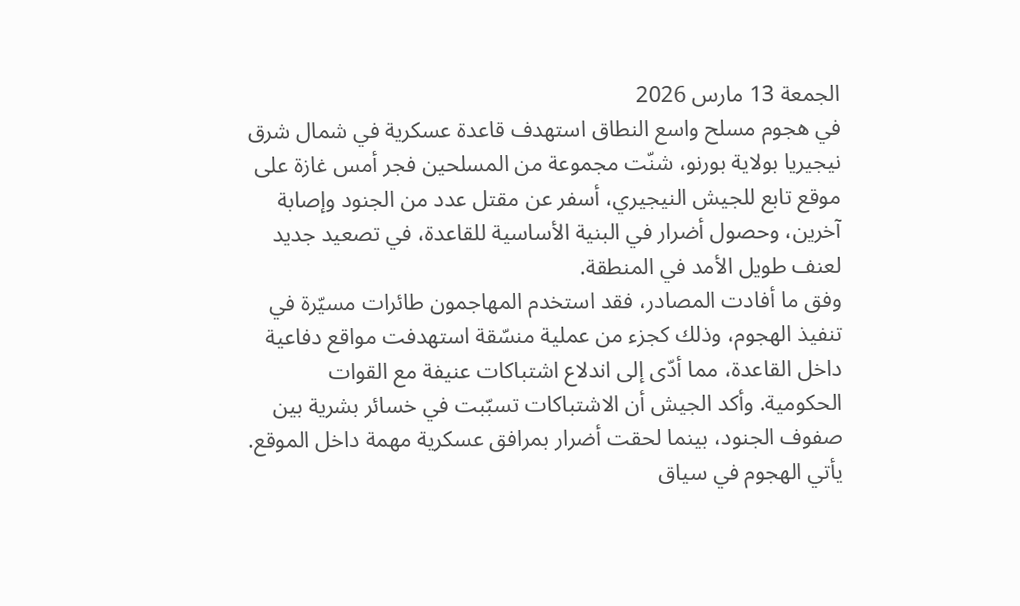الجمعة 13 مارس 2026
في هجوم مسلح واسع النطاق استهدف قاعدة عسكرية في شمال شرق نيجيريا بولاية بورنو، شنّت مجموعة من المسلحين فجر أمس غازة على موقع تابع للجيش النيجيري، أسفر عن مقتل عدد من الجنود وإصابة آخرين، وحصول أضرار في البنية الأساسية للقاعدة، في تصعيد جديد لعنف طويل الأمد في المنطقة.
وفق ما أفادت المصادر، فقد استخدم المهاجمون طائرات مسيّرة في تنفيذ الهجوم، وذلك كجزء من عملية منسّقة استهدفت مواقع دفاعية داخل القاعدة، مما أدّى إلى اندلاع اشتباكات عنيفة مع القوات الحكومية. وأكد الجيش أن الاشتباكات تسبّبت في خسائر بشرية بين صفوف الجنود، بينما لحقت أضرار بمرافق عسكرية مهمة داخل الموقع.
يأتي الهجوم في سياق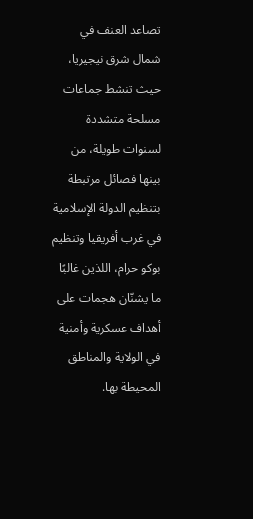تصاعد العنف في شمال شرق نيجيريا، حيث تنشط جماعات مسلحة متشددة لسنوات طويلة، من بينها فصائل مرتبطة بتنظيم الدولة الإسلامية في غرب أفريقيا وتنظيم بوكو حرام، اللذين غالبًا ما يشنّان هجمات على أهداف عسكرية وأمنية في الولاية والمناطق المحيطة بها.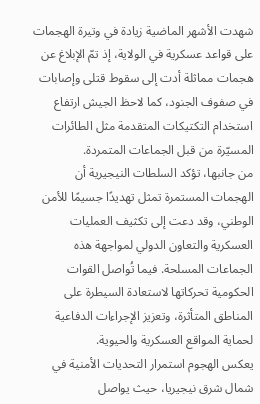شهدت الأشهر الماضية زيادة في وتيرة الهجمات على قواعد عسكرية في الولاية، إذ تمّ الإبلاغ عن هجمات مماثلة أدت إلى سقوط قتلى وإصابات في صفوف الجنود، كما لاحظ الجيش ارتفاع استخدام التكتيكات المتقدمة مثل الطائرات المسيّرة من قبل الجماعات المتمردة.
من جانبها، تؤكد السلطات النيجيرية أن الهجمات المستمرة تمثل تهديدًا جسيمًا للأمن الوطني، وقد دعت إلى تكثيف العمليات العسكرية والتعاون الدولي لمواجهة هذه الجماعات المسلحة. فيما تُواصل القوات الحكومية تحركاتها لاستعادة السيطرة على المناطق المتأثرة، وتعزيز الإجراءات الدفاعية لحماية المواقع العسكرية والحيوية.
يعكس الهجوم استمرار التحديات الأمنية في شمال شرق نيجيريا، حيث يواصل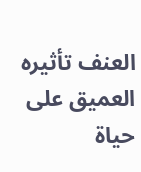العنف تأثيره العميق على حياة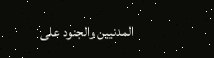المدنيين والجنود على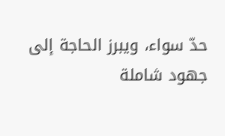حدّ سواء، ويبرز الحاجة إلى جهود شاملة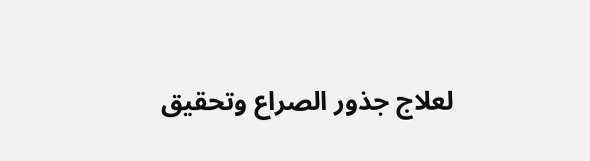لعلاج جذور الصراع وتحقيق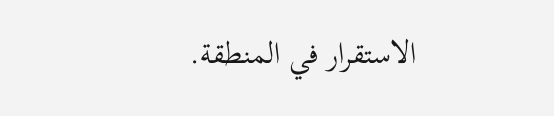الاستقرار في المنطقة.